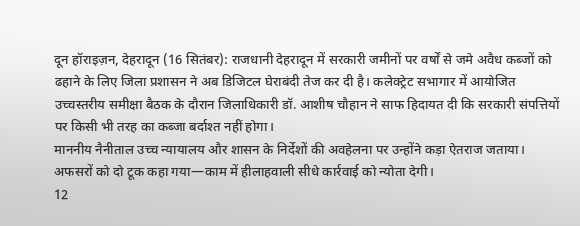दून हॉराइज़न, देहरादून (16 सितंबर): राजधानी देहरादून में सरकारी जमीनों पर वर्षों से जमे अवैध कब्जों को ढहाने के लिए जिला प्रशासन ने अब डिजिटल घेराबंदी तेज कर दी है। कलेक्ट्रेट सभागार में आयोजित उच्चस्तरीय समीक्षा बैठक के दौरान जिलाधिकारी डॉ. आशीष चौहान ने साफ हिदायत दी कि सरकारी संपत्तियों पर किसी भी तरह का कब्जा बर्दाश्त नहीं होगा।
माननीय नैनीताल उच्च न्यायालय और शासन के निर्देशों की अवहेलना पर उन्होंने कड़ा ऐतराज जताया। अफसरों को दो टूक कहा गया—काम में हीलाहवाली सीधे कार्रवाई को न्योता देगी।
12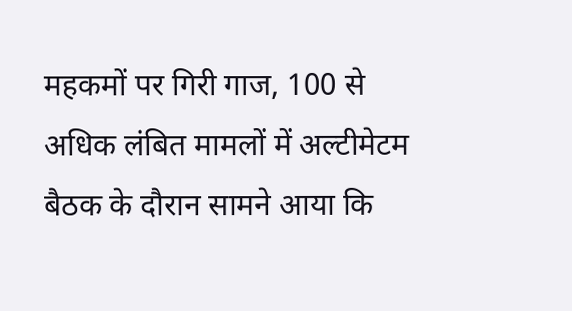महकमों पर गिरी गाज, 100 से अधिक लंबित मामलों में अल्टीमेटम
बैठक के दौरान सामने आया कि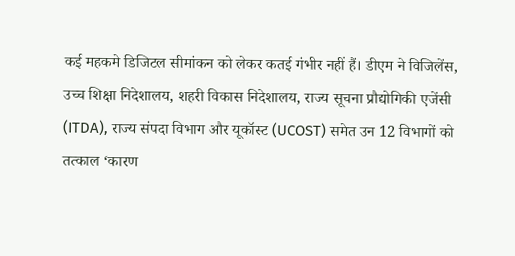कई महकमे डिजिटल सीमांकन को लेकर कतई गंभीर नहीं हैं। डीएम ने विजिलेंस, उच्च शिक्षा निदेशालय, शहरी विकास निदेशालय, राज्य सूचना प्रौद्योगिकी एजेंसी (ITDA), राज्य संपदा विभाग और यूकॉस्ट (UCOST) समेत उन 12 विभागों को तत्काल ‘कारण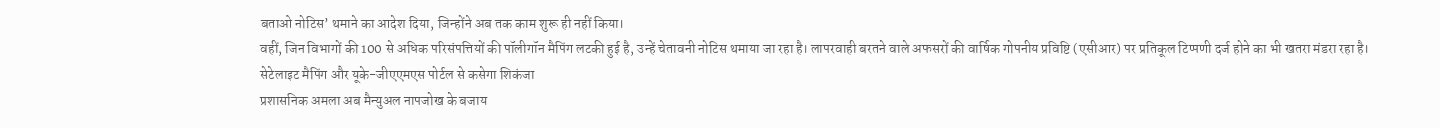बताओ नोटिस’ थमाने का आदेश दिया, जिन्होंने अब तक काम शुरू ही नहीं किया।
वहीं, जिन विभागों की 100 से अधिक परिसंपत्तियों की पॉलीगॉन मैपिंग लटकी हुई है, उन्हें चेतावनी नोटिस थमाया जा रहा है। लापरवाही बरतने वाले अफसरों की वार्षिक गोपनीय प्रविष्टि (एसीआर) पर प्रतिकूल टिप्पणी दर्ज होने का भी खतरा मंडरा रहा है।
सेटेलाइट मैपिंग और यूके-जीएएमएस पोर्टल से कसेगा शिकंजा
प्रशासनिक अमला अब मैन्युअल नापजोख के बजाय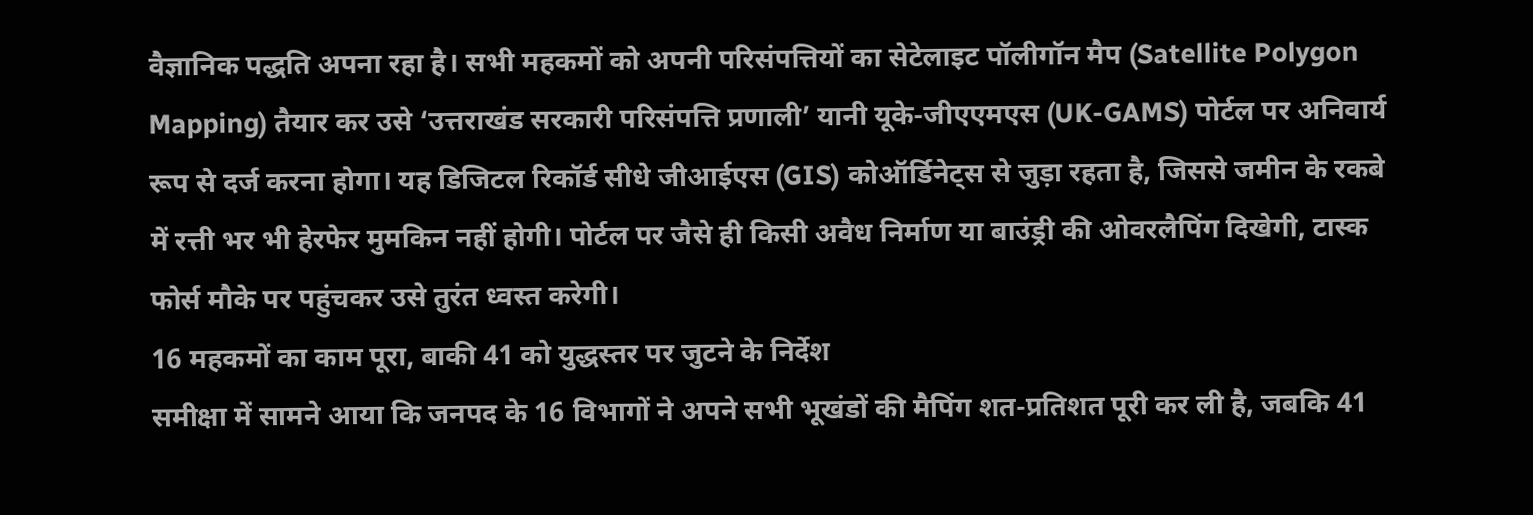वैज्ञानिक पद्धति अपना रहा है। सभी महकमों को अपनी परिसंपत्तियों का सेटेलाइट पॉलीगॉन मैप (Satellite Polygon Mapping) तैयार कर उसे ‘उत्तराखंड सरकारी परिसंपत्ति प्रणाली’ यानी यूके-जीएएमएस (UK-GAMS) पोर्टल पर अनिवार्य रूप से दर्ज करना होगा। यह डिजिटल रिकॉर्ड सीधे जीआईएस (GIS) कोऑर्डिनेट्स से जुड़ा रहता है, जिससे जमीन के रकबे में रत्ती भर भी हेरफेर मुमकिन नहीं होगी। पोर्टल पर जैसे ही किसी अवैध निर्माण या बाउंड्री की ओवरलैपिंग दिखेगी, टास्क फोर्स मौके पर पहुंचकर उसे तुरंत ध्वस्त करेगी।
16 महकमों का काम पूरा, बाकी 41 को युद्धस्तर पर जुटने के निर्देश
समीक्षा में सामने आया कि जनपद के 16 विभागों ने अपने सभी भूखंडों की मैपिंग शत-प्रतिशत पूरी कर ली है, जबकि 41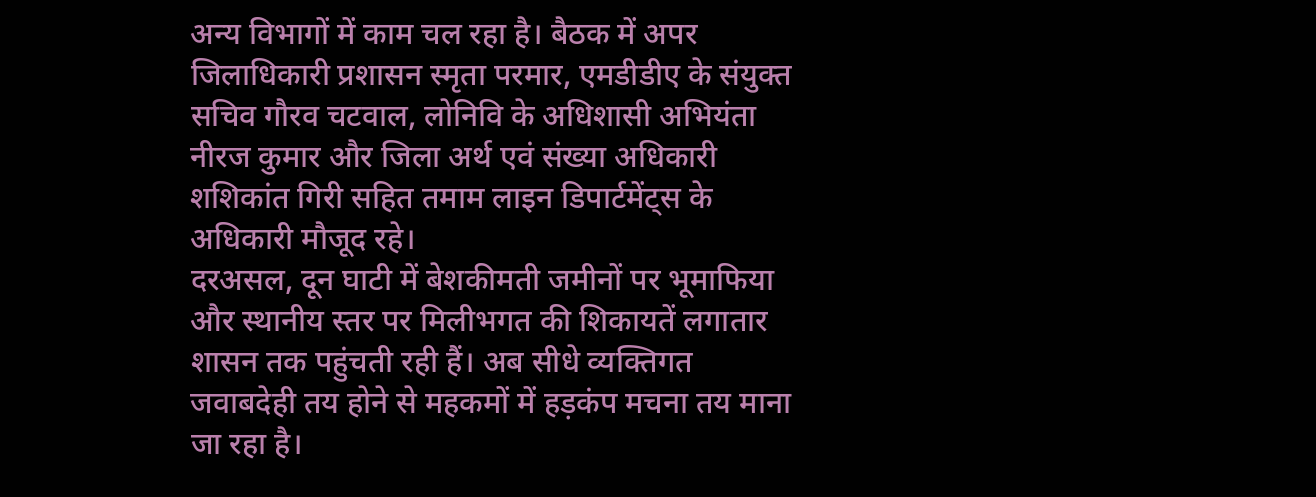अन्य विभागों में काम चल रहा है। बैठक में अपर जिलाधिकारी प्रशासन स्मृता परमार, एमडीडीए के संयुक्त सचिव गौरव चटवाल, लोनिवि के अधिशासी अभियंता नीरज कुमार और जिला अर्थ एवं संख्या अधिकारी शशिकांत गिरी सहित तमाम लाइन डिपार्टमेंट्स के अधिकारी मौजूद रहे।
दरअसल, दून घाटी में बेशकीमती जमीनों पर भूमाफिया और स्थानीय स्तर पर मिलीभगत की शिकायतें लगातार शासन तक पहुंचती रही हैं। अब सीधे व्यक्तिगत जवाबदेही तय होने से महकमों में हड़कंप मचना तय माना जा रहा है।